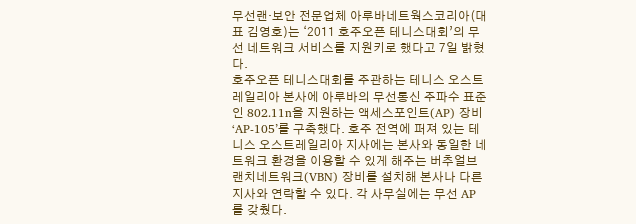무선랜·보안 전문업체 아루바네트웍스코리아(대표 김영호)는 ‘2011 호주오픈 테니스대회’의 무선 네트워크 서비스를 지원키로 했다고 7일 밝혔다.
호주오픈 테니스대회를 주관하는 테니스 오스트레일리아 본사에 아루바의 무선통신 주파수 표준인 802.11n을 지원하는 액세스포인트(AP) 장비 ‘AP-105’를 구축했다. 호주 전역에 퍼져 있는 테니스 오스트레일리아 지사에는 본사와 동일한 네트워크 환경을 이용할 수 있게 해주는 버추얼브랜치네트워크(VBN) 장비를 설치해 본사나 다른 지사와 연락할 수 있다. 각 사무실에는 무선 AP를 갖췄다.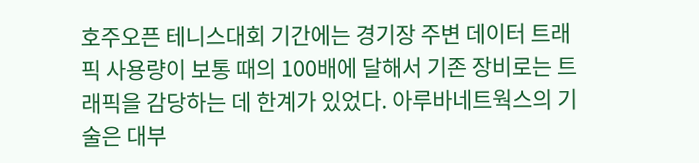호주오픈 테니스대회 기간에는 경기장 주변 데이터 트래픽 사용량이 보통 때의 100배에 달해서 기존 장비로는 트래픽을 감당하는 데 한계가 있었다. 아루바네트웍스의 기술은 대부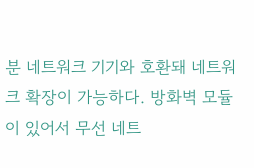분 네트워크 기기와 호환돼 네트워크 확장이 가능하다. 방화벽 모듈이 있어서 무선 네트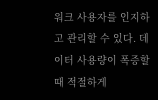워크 사용자를 인지하고 관리할 수 있다. 데이터 사용량이 폭증할 때 적절하게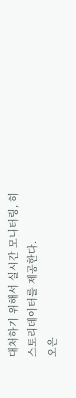대처하기 위해서 실시간 모니터링, 히스토리데이터를 제공한다.
오은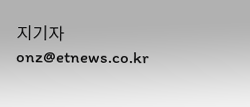지기자 onz@etnews.co.kr